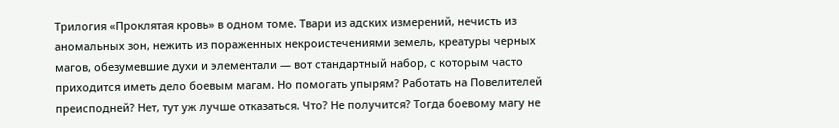Трилогия «Проклятая кровь» в одном томе. Твари из адских измерений, нечисть из аномальных зон, нежить из пораженных некроистечениями земель, креатуры черных магов, обезумевшие духи и элементали — вот стандартный набор, с которым часто приходится иметь дело боевым магам. Но помогать упырям? Работать на Повелителей преисподней? Нет, тут уж лучше отказаться. Что? Не получится? Тогда боевому магу не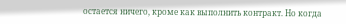остается ничего, кроме как выполнить контракт. Но когда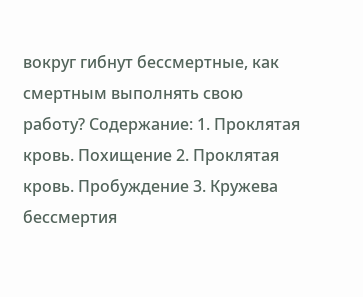вокруг гибнут бессмертные, как смертным выполнять свою работу? Содержание: 1. Проклятая кровь. Похищение 2. Проклятая кровь. Пробуждение 3. Кружева бессмертия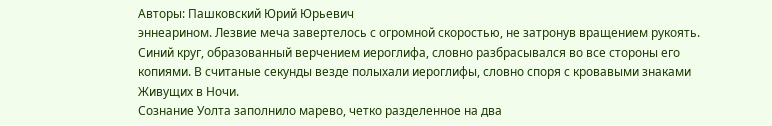Авторы: Пашковский Юрий Юрьевич
эннеарином. Лезвие меча завертелось с огромной скоростью, не затронув вращением рукоять. Синий круг, образованный верчением иероглифа, словно разбрасывался во все стороны его копиями. В считаные секунды везде полыхали иероглифы, словно споря с кровавыми знаками Живущих в Ночи.
Сознание Уолта заполнило марево, четко разделенное на два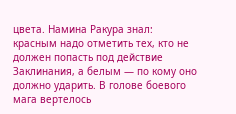цвета. Намина Ракура знал: красным надо отметить тех, кто не должен попасть под действие Заклинания, а белым — по кому оно должно ударить. В голове боевого мага вертелось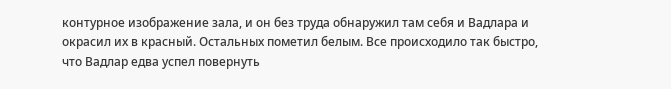контурное изображение зала, и он без труда обнаружил там себя и Вадлара и окрасил их в красный. Остальных пометил белым. Все происходило так быстро, что Вадлар едва успел повернуть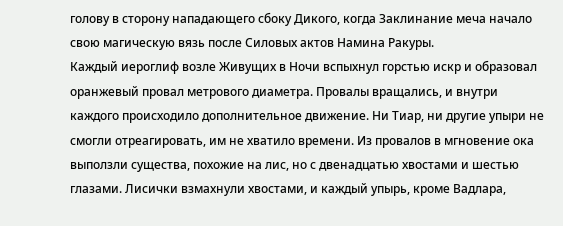голову в сторону нападающего сбоку Дикого, когда Заклинание меча начало свою магическую вязь после Силовых актов Намина Ракуры.
Каждый иероглиф возле Живущих в Ночи вспыхнул горстью искр и образовал оранжевый провал метрового диаметра. Провалы вращались, и внутри каждого происходило дополнительное движение. Ни Тиар, ни другие упыри не смогли отреагировать, им не хватило времени. Из провалов в мгновение ока выползли существа, похожие на лис, но с двенадцатью хвостами и шестью глазами. Лисички взмахнули хвостами, и каждый упырь, кроме Вадлара,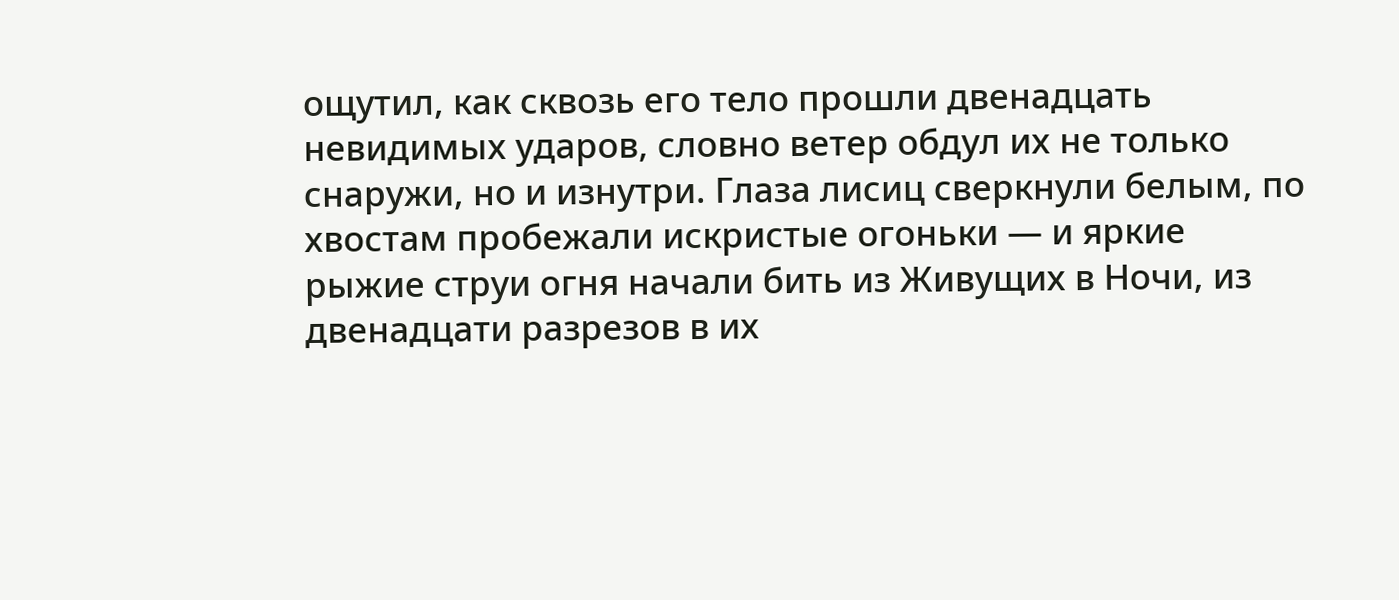ощутил, как сквозь его тело прошли двенадцать невидимых ударов, словно ветер обдул их не только снаружи, но и изнутри. Глаза лисиц сверкнули белым, по хвостам пробежали искристые огоньки — и яркие рыжие струи огня начали бить из Живущих в Ночи, из двенадцати разрезов в их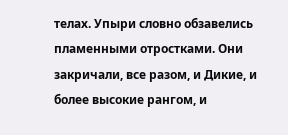телах. Упыри словно обзавелись пламенными отростками. Они закричали, все разом, и Дикие, и более высокие рангом, и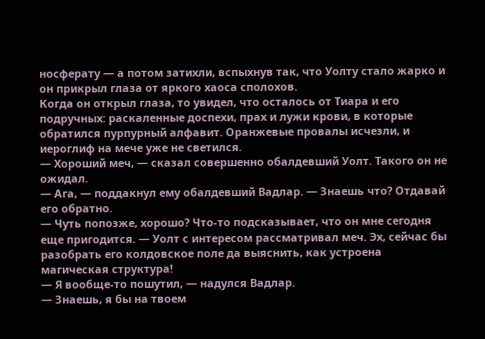носферату — а потом затихли, вспыхнув так, что Уолту стало жарко и он прикрыл глаза от яркого хаоса сполохов.
Когда он открыл глаза, то увидел, что осталось от Тиара и его подручных: раскаленные доспехи, прах и лужи крови, в которые обратился пурпурный алфавит. Оранжевые провалы исчезли, и иероглиф на мече уже не светился.
— Хороший меч, — сказал совершенно обалдевший Уолт. Такого он не ожидал.
— Ага, — поддакнул ему обалдевший Вадлар. — Знаешь что? Отдавай его обратно.
— Чуть попозже, хорошо? Что-то подсказывает, что он мне сегодня еще пригодится. — Уолт с интересом рассматривал меч. Эх, сейчас бы разобрать его колдовское поле да выяснить, как устроена магическая структура!
— Я вообще-то пошутил, — надулся Вадлар.
— Знаешь, я бы на твоем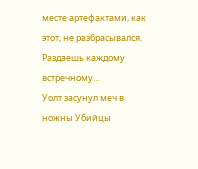месте артефактами, как этот, не разбрасывался. Раздаешь каждому встречному…
Уолт засунул меч в ножны Убийцы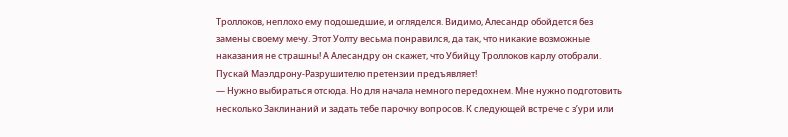Троллоков, неплохо ему подошедшие, и огляделся. Видимо, Алесандр обойдется без замены своему мечу. Этот Уолту весьма понравился, да так, что никакие возможные наказания не страшны! А Алесандру он скажет, что Убийцу Троллоков карлу отобрали. Пускай Маэлдрону-Разрушителю претензии предъявляет!
— Нужно выбираться отсюда. Но для начала немного передохнем. Мне нужно подготовить несколько Заклинаний и задать тебе парочку вопросов. К следующей встрече с з’ури или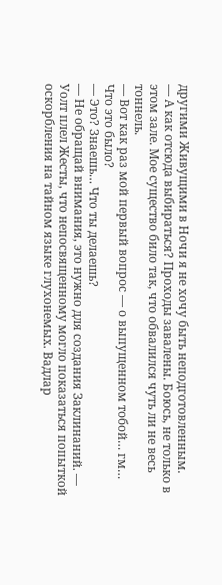другими Живущими в Ночи я не хочу быть неподготовленным.
— А как отсюда выбираться? Проходы завалены. Боюсь, не только в этом зале. Мое существо било так, что обвалился чуть ли не весь тоннель.
— Вот как раз мой первый вопрос — о выпущенном тобой… гм… Что это было?
— Это? Знаешь… Что ты делаешь?
— Не обращай внимания, это нужно для создания Заклинаний. — Уолт плел Жесты, что непосвященному могло показаться попыткой оскорбления на тайном языке глухонемых. Вадлар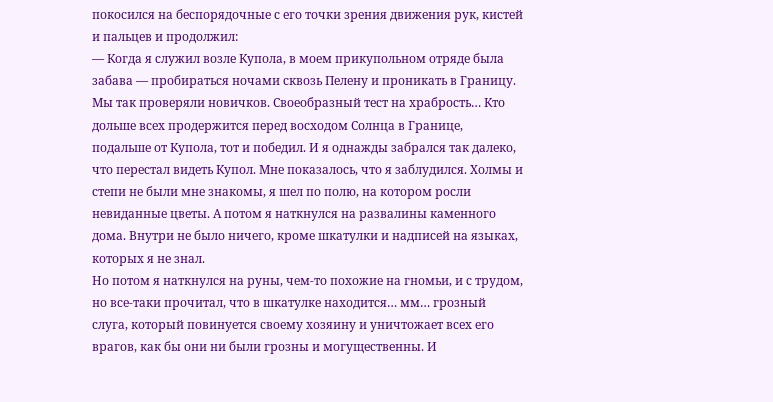покосился на беспорядочные с его точки зрения движения рук, кистей и пальцев и продолжил:
— Когда я служил возле Купола, в моем прикупольном отряде была забава — пробираться ночами сквозь Пелену и проникать в Границу. Мы так проверяли новичков. Своеобразный тест на храбрость… Кто дольше всех продержится перед восходом Солнца в Границе, подальше от Купола, тот и победил. И я однажды забрался так далеко, что перестал видеть Купол. Мне показалось, что я заблудился. Холмы и степи не были мне знакомы, я шел по полю, на котором росли невиданные цветы. А потом я наткнулся на развалины каменного дома. Внутри не было ничего, кроме шкатулки и надписей на языках, которых я не знал.
Но потом я наткнулся на руны, чем-то похожие на гномьи, и с трудом, но все-таки прочитал, что в шкатулке находится… мм… грозный слуга, который повинуется своему хозяину и уничтожает всех его врагов, как бы они ни были грозны и могущественны. И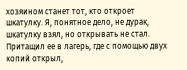хозяином станет тот, кто откроет шкатулку. Я, понятное дело, не дурак, шкатулку взял, но открывать не стал. Притащил ее в лагерь, где с помощью двух копий открыл,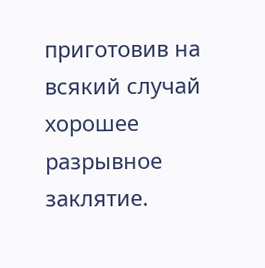приготовив на всякий случай хорошее разрывное заклятие.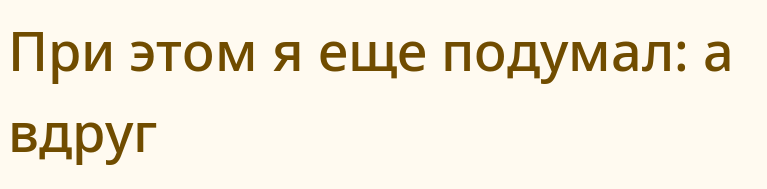При этом я еще подумал: а вдруг